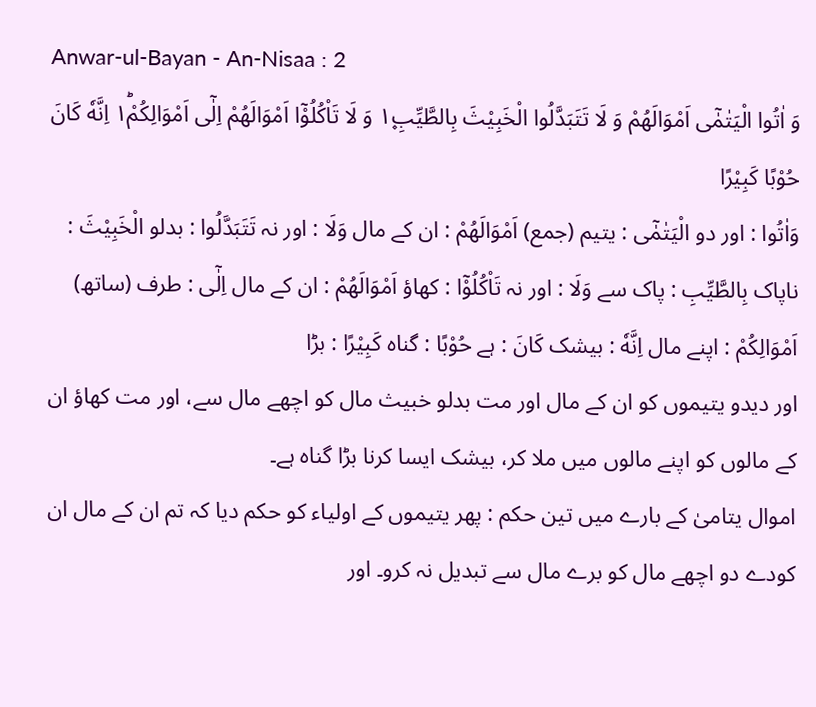Anwar-ul-Bayan - An-Nisaa : 2
وَ اٰتُوا الْیَتٰمٰۤى اَمْوَالَهُمْ وَ لَا تَتَبَدَّلُوا الْخَبِیْثَ بِالطَّیِّبِ١۪ وَ لَا تَاْكُلُوْۤا اَمْوَالَهُمْ اِلٰۤى اَمْوَالِكُمْ١ؕ اِنَّهٗ كَانَ حُوْبًا كَبِیْرًا
وَاٰتُوا : اور دو الْيَتٰمٰٓى : یتیم (جمع) اَمْوَالَھُمْ : ان کے مال وَلَا : اور نہ تَتَبَدَّلُوا : بدلو الْخَبِيْثَ : ناپاک بِالطَّيِّبِ : پاک سے وَلَا : اور نہ تَاْكُلُوْٓا : کھاؤ اَمْوَالَھُمْ : ان کے مال اِلٰٓى : طرف (ساتھ) اَمْوَالِكُمْ : اپنے مال اِنَّهٗ : بیشک كَانَ : ہے حُوْبًا : گناہ كَبِيْرًا : بڑا
اور دیدو یتیموں کو ان کے مال اور مت بدلو خبیث مال کو اچھے مال سے، اور مت کھاؤ ان کے مالوں کو اپنے مالوں میں ملا کر، بیشک ایسا کرنا بڑا گناہ ہے۔
اموال یتامیٰ کے بارے میں تین حکم : پھر یتیموں کے اولیاء کو حکم دیا کہ تم ان کے مال ان کودے دو اچھے مال کو برے مال سے تبدیل نہ کرو۔ اور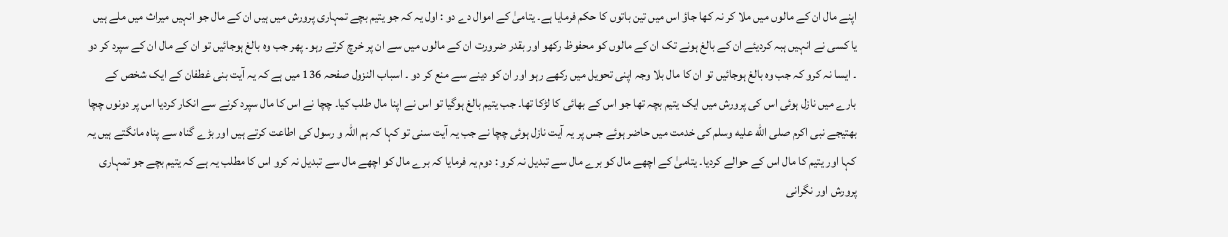اپنے مال ان کے مالوں میں ملا کر نہ کھا جاؤ اس میں تین باتوں کا حکم فرمایا ہے۔ یتامیٰ کے اموال دے دو : اول یہ کہ جو یتیم بچے تمہاری پرورش میں ہیں ان کے مال جو انہیں میراث میں ملے ہیں یا کسی نے انہیں ہبہ کردیئے ان کے بالغ ہونے تک ان کے مالوں کو محفوظ رکھو اور بقدر ضرورت ان کے مالوں میں سے ان پر خرچ کرتے رہو۔ پھر جب وہ بالغ ہوجائیں تو ان کے مال ان کے سپرد کر دو ۔ ایسا نہ کرو کہ جب وہ بالغ ہوجائیں تو ان کا مال بلا وجہ اپنی تحویل میں رکھے رہو اور ان کو دینے سے منع کر دو ۔ اسباب النزول صفحہ 136 میں ہے کہ یہ آیت بنی غطفان کے ایک شخص کے بارے میں نازل ہوئی اس کی پرورش میں ایک یتیم بچہ تھا جو اس کے بھائی کا لڑکا تھا۔ جب یتیم بالغ ہوگیا تو اس نے اپنا مال طلب کیا۔ چچا نے اس کا مال سپرد کرنے سے انکار کردیا اس پر دونوں چچا بھتیجے نبی اکرم صلى الله عليه وسلم کی خدمت میں حاضر ہوئے جس پر یہ آیت نازل ہوئی چچا نے جب یہ آیت سنی تو کہا کہ ہم اللہ و رسول کی اطاعت کرتے ہیں اور بڑے گناہ سے پناہ مانگتے ہیں یہ کہا اور یتیم کا مال اس کے حوالے کردیا۔ یتامیٰ کے اچھے مال کو برے مال سے تبدیل نہ کرو : دوم یہ فرمایا کہ برے مال کو اچھے مال سے تبدیل نہ کرو اس کا مطلب یہ ہے کہ یتیم بچے جو تمہاری پرورش اور نگرانی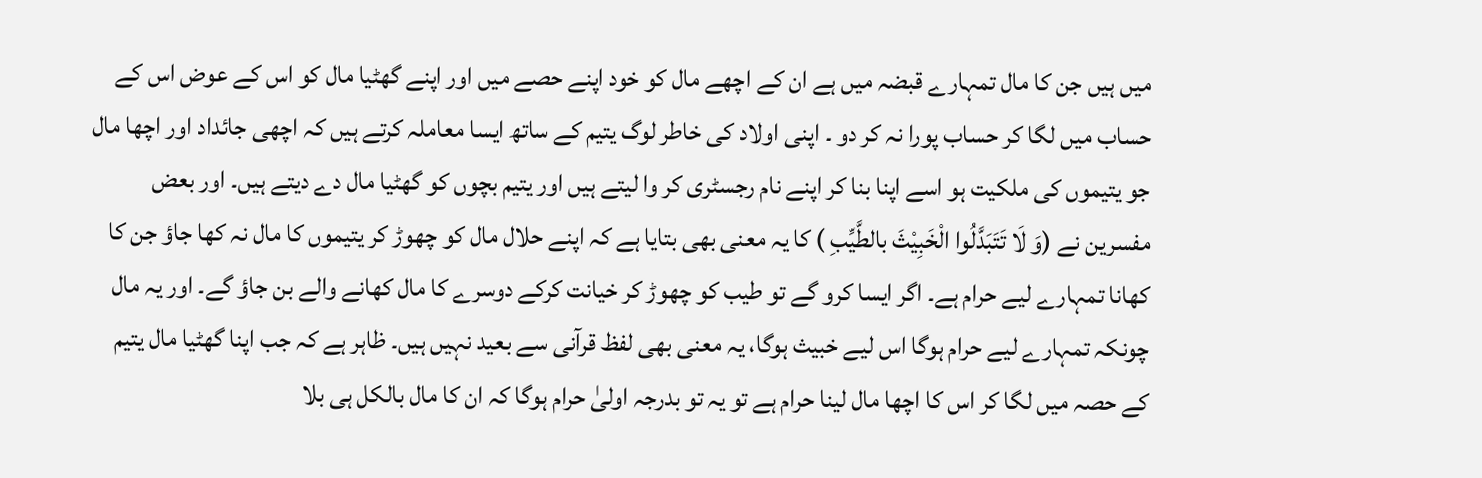میں ہیں جن کا مال تمہارے قبضہ میں ہے ان کے اچھے مال کو خود اپنے حصے میں اور اپنے گھٹیا مال کو اس کے عوض اس کے حساب میں لگا کر حساب پورا نہ کر دو ۔ اپنی اولاد کی خاطر لوگ یتیم کے ساتھ ایسا معاملہ کرتے ہیں کہ اچھی جائداد اور اچھا مال جو یتیموں کی ملکیت ہو اسے اپنا بنا کر اپنے نام رجسٹری کر وا لیتے ہیں اور یتیم بچوں کو گھٹیا مال دے دیتے ہیں۔ اور بعض مفسرین نے (وَ لَا تَتَبَدَّلُوا الْخَبِیْثَ بالطَّیِّبِ ) کا یہ معنی بھی بتایا ہے کہ اپنے حلال مال کو چھوڑ کر یتیموں کا مال نہ کھا جاؤ جن کا کھانا تمہارے لیے حرام ہے۔ اگر ایسا کرو گے تو طیب کو چھوڑ کر خیانت کرکے دوسرے کا مال کھانے والے بن جاؤ گے۔ اور یہ مال چونکہ تمہارے لیے حرام ہوگا اس لیے خبیث ہوگا، یہ معنی بھی لفظ قرآنی سے بعید نہیں ہیں۔ ظاہر ہے کہ جب اپنا گھٹیا مال یتیم کے حصہ میں لگا کر اس کا اچھا مال لینا حرام ہے تو یہ تو بدرجہ اولیٰ حرام ہوگا کہ ان کا مال بالکل ہی بلا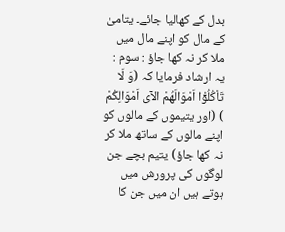بدل کے کھالیا جائے۔ یتامیٰ کے مال کو اپنے مال میں ملا کر نہ کھا جاؤ : سوم : یہ ارشاد فرمایا کہ (وَ لَا تَاْکُلُوْٓا اَمْوَالَھُمْ الآی اَمْوَالِکُمْ ) (اور یتیموں کے مالوں کو اپنے مالوں کے ساتھ ملا کر نہ کھا جاؤ) یتیم بچے جن لوگوں کی پرورش میں ہوتے ہیں ان میں جن کا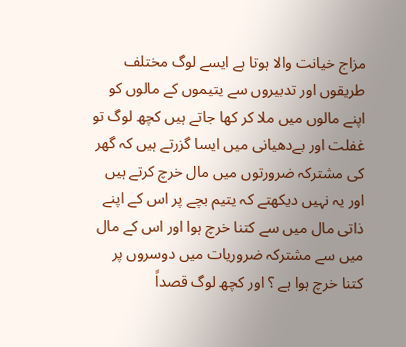مزاج خیانت والا ہوتا ہے ایسے لوگ مختلف طریقوں اور تدبیروں سے یتیموں کے مالوں کو اپنے مالوں میں ملا کر کھا جاتے ہیں کچھ لوگ تو غفلت اور بےدھیانی میں ایسا گزرتے ہیں کہ گھر کی مشترکہ ضرورتوں میں مال خرچ کرتے ہیں اور یہ نہیں دیکھتے کہ یتیم بچے پر اس کے اپنے ذاتی مال میں سے کتنا خرچ ہوا اور اس کے مال میں سے مشترکہ ضروریات میں دوسروں پر کتنا خرچ ہوا ہے ؟ اور کچھ لوگ قصداً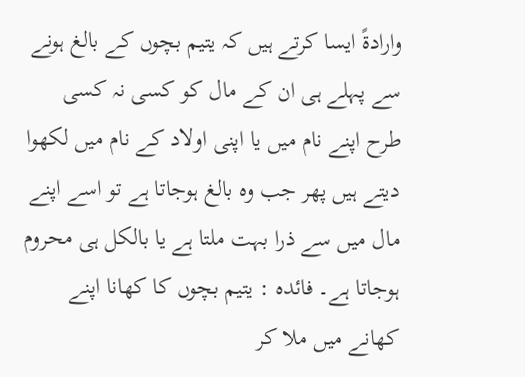وارادۃً ایسا کرتے ہیں کہ یتیم بچوں کے بالغ ہونے سے پہلے ہی ان کے مال کو کسی نہ کسی طرح اپنے نام میں یا اپنی اولاد کے نام میں لکھوا دیتے ہیں پھر جب وہ بالغ ہوجاتا ہے تو اسے اپنے مال میں سے ذرا بہت ملتا ہے یا بالکل ہی محروم ہوجاتا ہے۔ فائدہ : یتیم بچوں کا کھانا اپنے کھانے میں ملا کر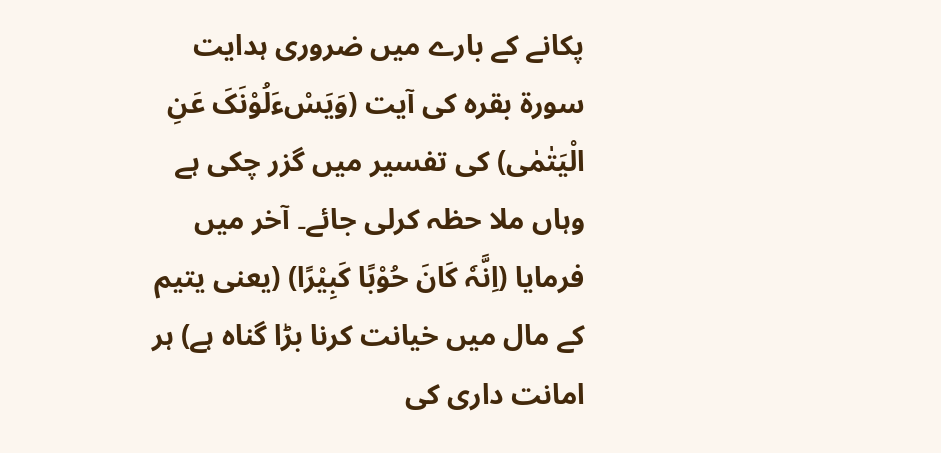پکانے کے بارے میں ضروری ہدایت سورة بقرہ کی آیت (وَیَسْءَلُوْنَکَ عَنِ الْیَتٰمٰی) کی تفسیر میں گزر چکی ہے وہاں ملا حظہ کرلی جائے۔ آخر میں فرمایا (اِنَّہٗ کَانَ حُوْبًا کَبِیْرًا) (یعنی یتیم کے مال میں خیانت کرنا بڑا گناہ ہے) ہر امانت داری کی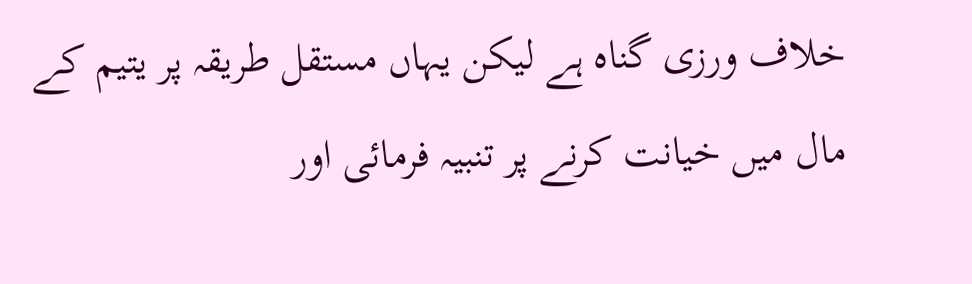خلاف ورزی گناہ ہے لیکن یہاں مستقل طریقہ پر یتیم کے مال میں خیانت کرنے پر تنبیہ فرمائی اور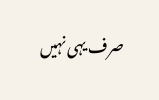صرف یہی نہیں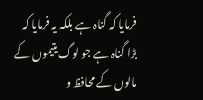فرمایا کہ گناہ ہے بلکہ یہ فرمایا کہ بڑا گناہ ہے جو لوگ یتیموں کے مالوں کے محافظ و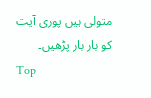متولی ہیں پوری آیت کو بار بار پڑھیں۔
Top